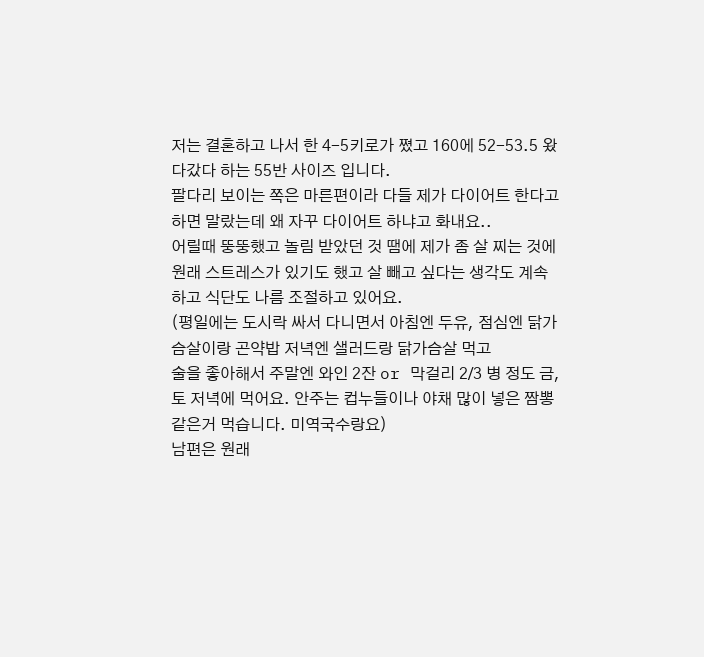저는 결혼하고 나서 한 4-5키로가 쪘고 160에 52-53.5 왔다갔다 하는 55반 사이즈 입니다.
팔다리 보이는 쪽은 마른편이라 다들 제가 다이어트 한다고 하면 말랐는데 왜 자꾸 다이어트 하냐고 화내요..
어릴때 뚱뚱했고 놀림 받았던 것 땜에 제가 좀 살 찌는 것에 원래 스트레스가 있기도 했고 살 빼고 싶다는 생각도 계속 하고 식단도 나름 조절하고 있어요.
(평일에는 도시락 싸서 다니면서 아침엔 두유, 점심엔 닭가슴살이랑 곤약밥 저녁엔 샐러드랑 닭가슴살 먹고
술을 좋아해서 주말엔 와인 2잔 or 막걸리 2/3 병 정도 금,토 저녁에 먹어요. 안주는 컵누들이나 야채 많이 넣은 짬뽕같은거 먹습니다. 미역국수랑요)
남편은 원래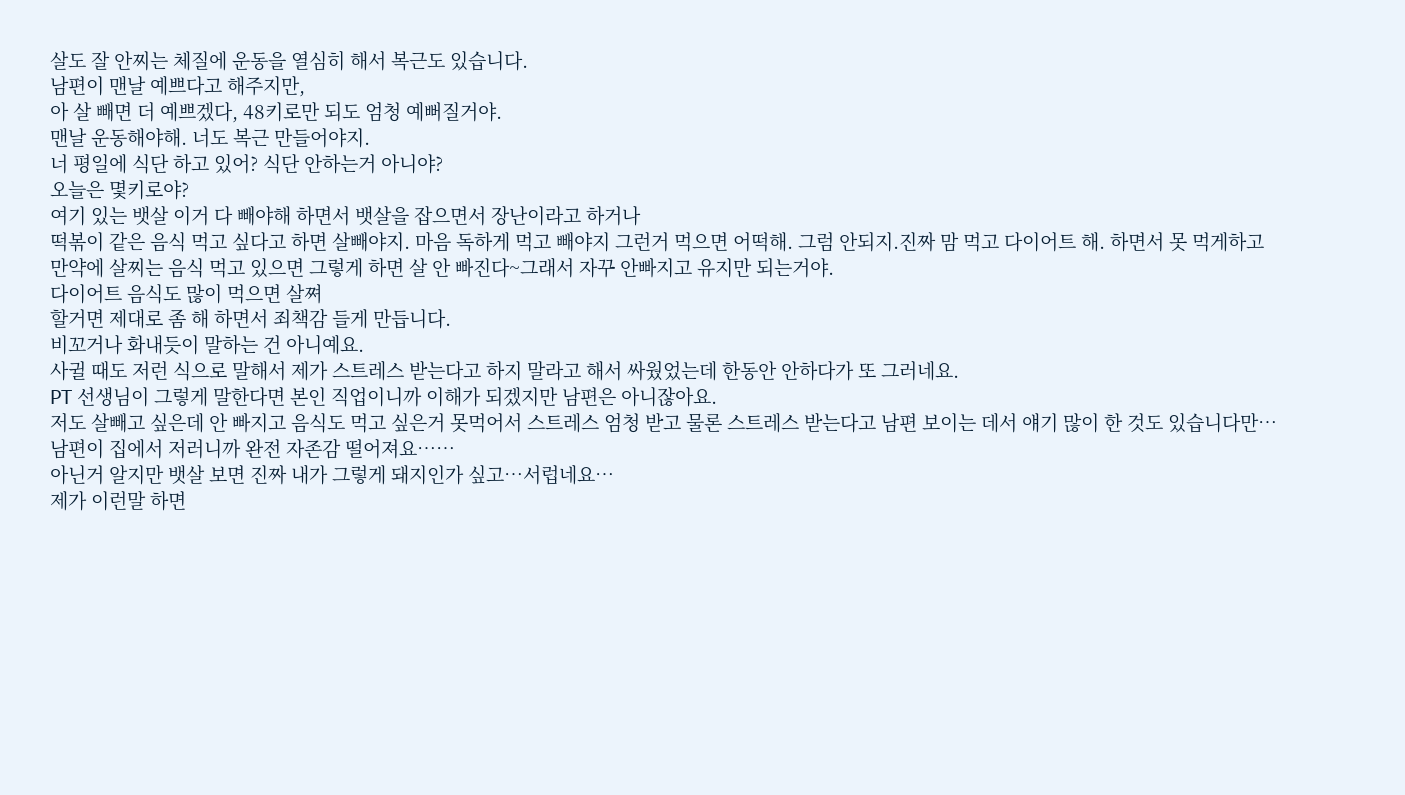살도 잘 안찌는 체질에 운동을 열심히 해서 복근도 있습니다.
남편이 맨날 예쁘다고 해주지만,
아 살 빼면 더 예쁘겠다, 48키로만 되도 엄청 예뻐질거야.
맨날 운동해야해. 너도 복근 만들어야지.
너 평일에 식단 하고 있어? 식단 안하는거 아니야?
오늘은 몇키로야?
여기 있는 뱃살 이거 다 빼야해 하면서 뱃살을 잡으면서 장난이라고 하거나
떡볶이 같은 음식 먹고 싶다고 하면 살빼야지. 마음 독하게 먹고 빼야지 그런거 먹으면 어떡해. 그럼 안되지.진짜 맘 먹고 다이어트 해. 하면서 못 먹게하고
만약에 살찌는 음식 먹고 있으면 그렇게 하면 살 안 빠진다~그래서 자꾸 안빠지고 유지만 되는거야.
다이어트 음식도 많이 먹으면 살쪄
할거면 제대로 좀 해 하면서 죄책감 들게 만듭니다.
비꼬거나 화내듯이 말하는 건 아니예요.
사귈 때도 저런 식으로 말해서 제가 스트레스 받는다고 하지 말라고 해서 싸웠었는데 한동안 안하다가 또 그러네요.
PT 선생님이 그렇게 말한다면 본인 직업이니까 이해가 되겠지만 남편은 아니잖아요.
저도 살빼고 싶은데 안 빠지고 음식도 먹고 싶은거 못먹어서 스트레스 엄청 받고 물론 스트레스 받는다고 남편 보이는 데서 얘기 많이 한 것도 있습니다만…
남편이 집에서 저러니까 완전 자존감 떨어져요……
아닌거 알지만 뱃살 보면 진짜 내가 그렇게 돼지인가 싶고…서럽네요…
제가 이런말 하면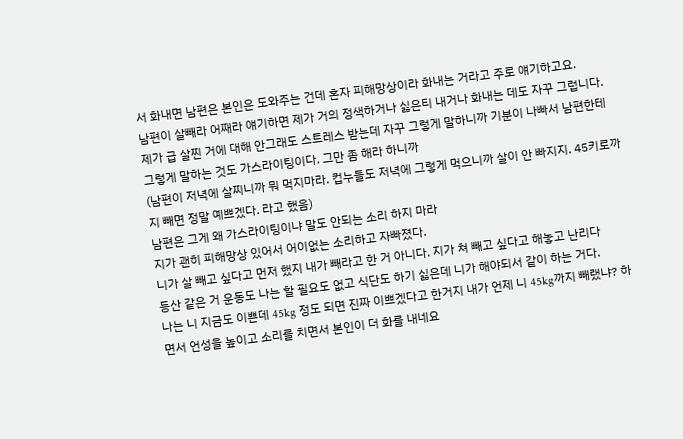서 화내면 남편은 본인은 도와주는 건데 혼자 피해망상이라 화내는 거라고 주로 얘기하고요.
남편이 살빼라 어째라 얘기하면 제가 거의 정색하거나 싫은티 내거나 화내는 데도 자꾸 그럽니다.
제가 급 살찐 거에 대해 안그래도 스트레스 받는데 자꾸 그렇게 말하니까 기분이 나빠서 남편한테
그렇게 말하는 것도 가스라이팅이다. 그만 좀 해라 하니까
(남편이 저녁에 살찌니까 뭐 먹지마라. 컵누들도 저녁에 그렇게 먹으니까 살이 안 빠지지. 45키로까지 빼면 정말 예쁘겠다. 라고 했음)
남편은 그게 왜 가스라이팅이냐 말도 안되는 소리 하지 마라
지가 괜히 피해망상 있어서 어이없는 소리하고 자빠졌다.
니가 살 빼고 싶다고 먼저 했지 내가 빼라고 한 거 아니다. 지가 쳐 빼고 싶다고 해놓고 난리다
등산 같은 거 운동도 나는 할 필요도 없고 식단도 하기 싫은데 니가 해야되서 같이 하는 거다.
나는 니 지금도 이쁜데 45kg 정도 되면 진짜 이쁘겠다고 한거지 내가 언제 니 45kg까지 빼랬냐? 하면서 언성을 높이고 소리를 치면서 본인이 더 화를 내네요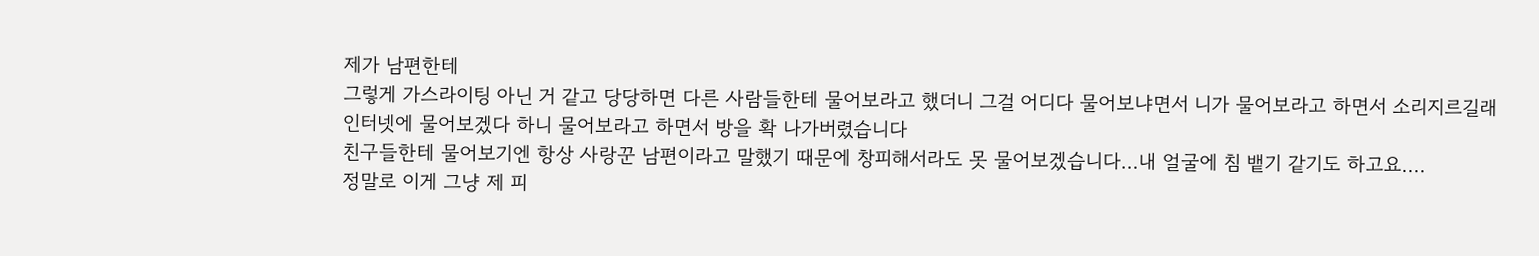제가 남편한테
그렇게 가스라이팅 아닌 거 같고 당당하면 다른 사람들한테 물어보라고 했더니 그걸 어디다 물어보냐면서 니가 물어보라고 하면서 소리지르길래
인터넷에 물어보겠다 하니 물어보라고 하면서 방을 확 나가버렸습니다
친구들한테 물어보기엔 항상 사랑꾼 남편이라고 말했기 때문에 창피해서라도 못 물어보겠습니다…내 얼굴에 침 뱉기 같기도 하고요....
정말로 이게 그냥 제 피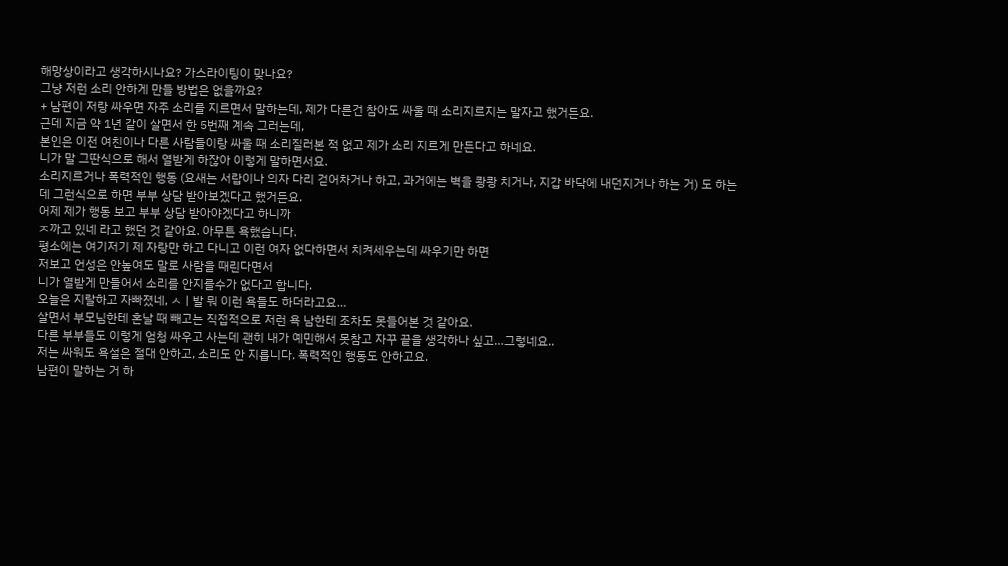해망상이라고 생각하시나요? 가스라이팅이 맞나요?
그냥 저런 소리 안하게 만들 방법은 없을까요?
+ 남편이 저랑 싸우면 자주 소리를 지르면서 말하는데, 제가 다른건 참아도 싸울 때 소리지르지는 말자고 했거든요.
근데 지금 약 1년 같이 살면서 한 5번째 계속 그러는데,
본인은 이전 여친이나 다른 사람들이랑 싸울 때 소리질러본 적 없고 제가 소리 지르게 만든다고 하네요.
니가 말 그딴식으로 해서 열받게 하잖아 이렇게 말하면서요.
소리지르거나 폭력적인 행동 (요새는 서랍이나 의자 다리 걷어차거나 하고, 과거에는 벽을 쾅쾅 치거나, 지갑 바닥에 내던지거나 하는 거) 도 하는데 그런식으로 하면 부부 상담 받아보겠다고 했거든요.
어제 제가 행동 보고 부부 상담 받아야겠다고 하니까
ㅈ까고 있네 라고 했던 것 같아요. 아무튼 욕했습니다.
평소에는 여기저기 제 자랑만 하고 다니고 이런 여자 없다하면서 치켜세우는데 싸우기만 하면
저보고 언성은 안높여도 말로 사람을 때린다면서
니가 열받게 만들어서 소리를 안지를수가 없다고 합니다.
오늘은 지랄하고 자빠졌네, ㅅㅣ발 뭐 이런 욕들도 하더라고요…
살면서 부모님한테 혼날 때 빼고는 직접적으로 저런 욕 남한테 조차도 못들어본 것 같아요.
다른 부부들도 이렇게 엄청 싸우고 사는데 괜히 내가 예민해서 못참고 자꾸 끝을 생각하나 싶고…그렇네요..
저는 싸워도 욕설은 절대 안하고, 소리도 안 지릅니다. 폭력적인 행동도 안하고요.
남편이 말하는 거 하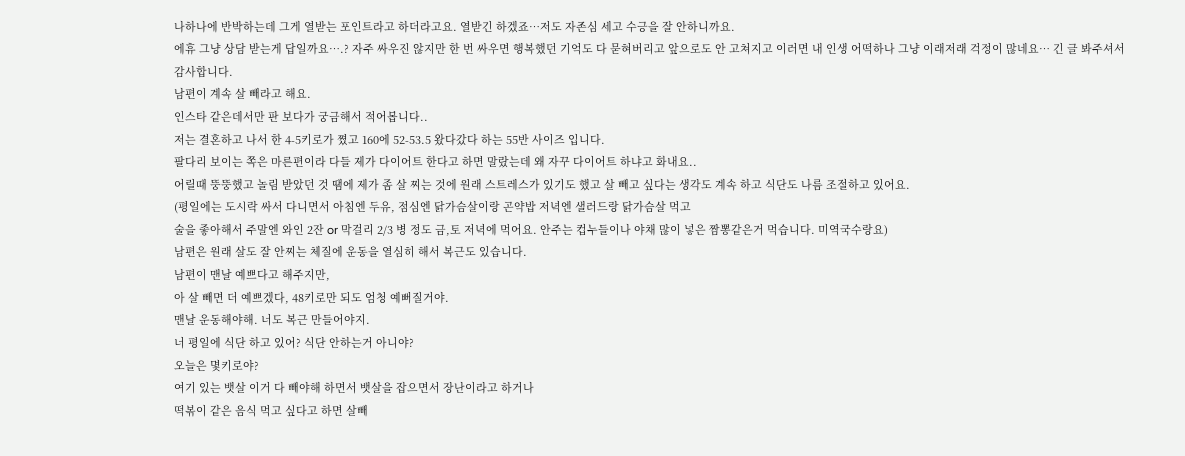나하나에 반박하는데 그게 열받는 포인트라고 하더라고요. 열받긴 하겠죠…저도 자존심 세고 수긍을 잘 안하니까요.
에휴 그냥 상담 받는게 답일까요….? 자주 싸우진 않지만 한 번 싸우면 행복했던 기억도 다 묻혀버리고 앞으로도 안 고쳐지고 이러면 내 인생 어떡하나 그냥 이래저래 걱정이 많네요… 긴 글 봐주셔서 감사합니다.
남편이 계속 살 빼라고 해요.
인스타 같은데서만 판 보다가 궁금해서 적어봅니다..
저는 결혼하고 나서 한 4-5키로가 쪘고 160에 52-53.5 왔다갔다 하는 55반 사이즈 입니다.
팔다리 보이는 쪽은 마른편이라 다들 제가 다이어트 한다고 하면 말랐는데 왜 자꾸 다이어트 하냐고 화내요..
어릴때 뚱뚱했고 놀림 받았던 것 땜에 제가 좀 살 찌는 것에 원래 스트레스가 있기도 했고 살 빼고 싶다는 생각도 계속 하고 식단도 나름 조절하고 있어요.
(평일에는 도시락 싸서 다니면서 아침엔 두유, 점심엔 닭가슴살이랑 곤약밥 저녁엔 샐러드랑 닭가슴살 먹고
술을 좋아해서 주말엔 와인 2잔 or 막걸리 2/3 병 정도 금,토 저녁에 먹어요. 안주는 컵누들이나 야채 많이 넣은 짬뽕같은거 먹습니다. 미역국수랑요)
남편은 원래 살도 잘 안찌는 체질에 운동을 열심히 해서 복근도 있습니다.
남편이 맨날 예쁘다고 해주지만,
아 살 빼면 더 예쁘겠다, 48키로만 되도 엄청 예뻐질거야.
맨날 운동해야해. 너도 복근 만들어야지.
너 평일에 식단 하고 있어? 식단 안하는거 아니야?
오늘은 몇키로야?
여기 있는 뱃살 이거 다 빼야해 하면서 뱃살을 잡으면서 장난이라고 하거나
떡볶이 같은 음식 먹고 싶다고 하면 살빼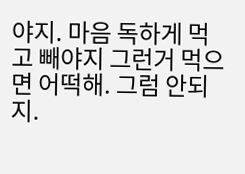야지. 마음 독하게 먹고 빼야지 그런거 먹으면 어떡해. 그럼 안되지.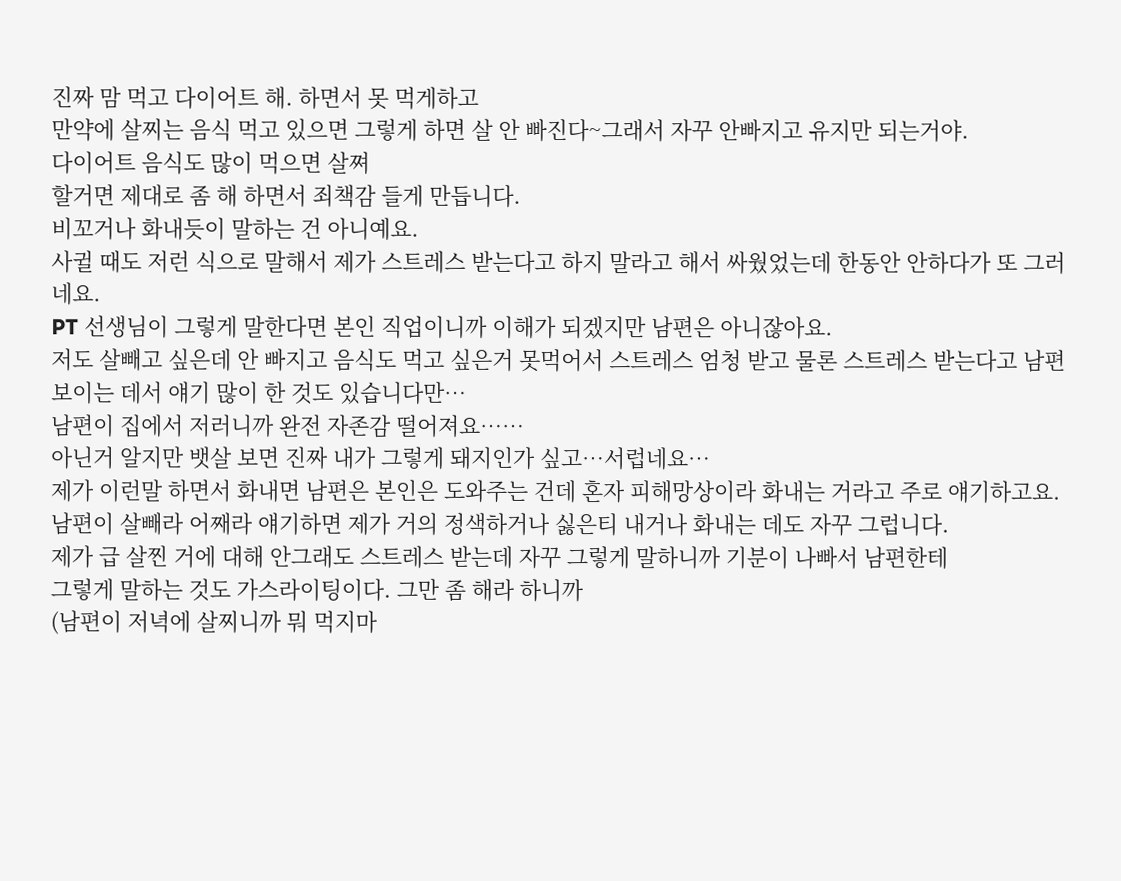진짜 맘 먹고 다이어트 해. 하면서 못 먹게하고
만약에 살찌는 음식 먹고 있으면 그렇게 하면 살 안 빠진다~그래서 자꾸 안빠지고 유지만 되는거야.
다이어트 음식도 많이 먹으면 살쪄
할거면 제대로 좀 해 하면서 죄책감 들게 만듭니다.
비꼬거나 화내듯이 말하는 건 아니예요.
사귈 때도 저런 식으로 말해서 제가 스트레스 받는다고 하지 말라고 해서 싸웠었는데 한동안 안하다가 또 그러네요.
PT 선생님이 그렇게 말한다면 본인 직업이니까 이해가 되겠지만 남편은 아니잖아요.
저도 살빼고 싶은데 안 빠지고 음식도 먹고 싶은거 못먹어서 스트레스 엄청 받고 물론 스트레스 받는다고 남편 보이는 데서 얘기 많이 한 것도 있습니다만…
남편이 집에서 저러니까 완전 자존감 떨어져요……
아닌거 알지만 뱃살 보면 진짜 내가 그렇게 돼지인가 싶고…서럽네요…
제가 이런말 하면서 화내면 남편은 본인은 도와주는 건데 혼자 피해망상이라 화내는 거라고 주로 얘기하고요.
남편이 살빼라 어째라 얘기하면 제가 거의 정색하거나 싫은티 내거나 화내는 데도 자꾸 그럽니다.
제가 급 살찐 거에 대해 안그래도 스트레스 받는데 자꾸 그렇게 말하니까 기분이 나빠서 남편한테
그렇게 말하는 것도 가스라이팅이다. 그만 좀 해라 하니까
(남편이 저녁에 살찌니까 뭐 먹지마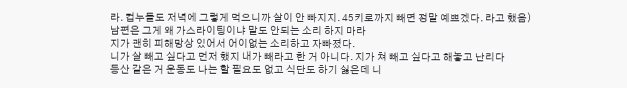라. 컵누들도 저녁에 그렇게 먹으니까 살이 안 빠지지. 45키로까지 빼면 정말 예쁘겠다. 라고 했음)
남편은 그게 왜 가스라이팅이냐 말도 안되는 소리 하지 마라
지가 괜히 피해망상 있어서 어이없는 소리하고 자빠졌다.
니가 살 빼고 싶다고 먼저 했지 내가 빼라고 한 거 아니다. 지가 쳐 빼고 싶다고 해놓고 난리다
등산 같은 거 운동도 나는 할 필요도 없고 식단도 하기 싫은데 니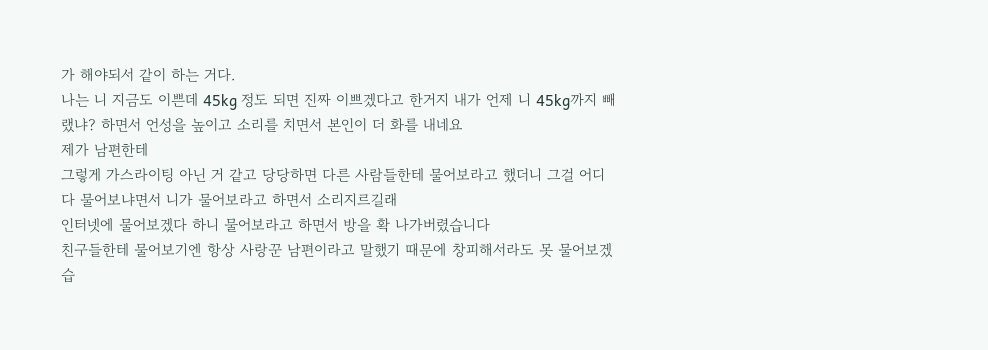가 해야되서 같이 하는 거다.
나는 니 지금도 이쁜데 45kg 정도 되면 진짜 이쁘겠다고 한거지 내가 언제 니 45kg까지 빼랬냐? 하면서 언성을 높이고 소리를 치면서 본인이 더 화를 내네요
제가 남편한테
그렇게 가스라이팅 아닌 거 같고 당당하면 다른 사람들한테 물어보라고 했더니 그걸 어디다 물어보냐면서 니가 물어보라고 하면서 소리지르길래
인터넷에 물어보겠다 하니 물어보라고 하면서 방을 확 나가버렸습니다
친구들한테 물어보기엔 항상 사랑꾼 남편이라고 말했기 때문에 창피해서라도 못 물어보겠습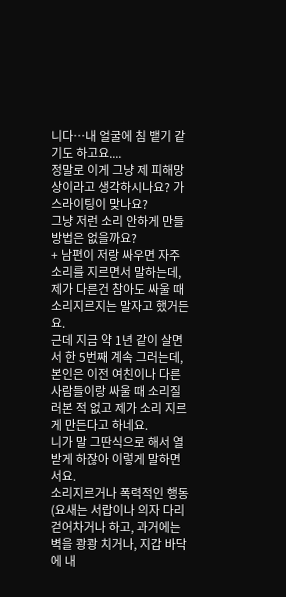니다…내 얼굴에 침 뱉기 같기도 하고요....
정말로 이게 그냥 제 피해망상이라고 생각하시나요? 가스라이팅이 맞나요?
그냥 저런 소리 안하게 만들 방법은 없을까요?
+ 남편이 저랑 싸우면 자주 소리를 지르면서 말하는데, 제가 다른건 참아도 싸울 때 소리지르지는 말자고 했거든요.
근데 지금 약 1년 같이 살면서 한 5번째 계속 그러는데,
본인은 이전 여친이나 다른 사람들이랑 싸울 때 소리질러본 적 없고 제가 소리 지르게 만든다고 하네요.
니가 말 그딴식으로 해서 열받게 하잖아 이렇게 말하면서요.
소리지르거나 폭력적인 행동 (요새는 서랍이나 의자 다리 걷어차거나 하고, 과거에는 벽을 쾅쾅 치거나, 지갑 바닥에 내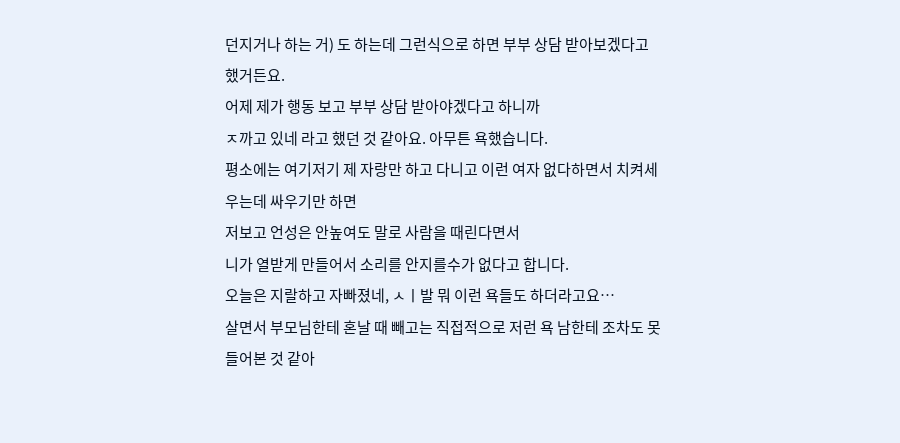던지거나 하는 거) 도 하는데 그런식으로 하면 부부 상담 받아보겠다고 했거든요.
어제 제가 행동 보고 부부 상담 받아야겠다고 하니까
ㅈ까고 있네 라고 했던 것 같아요. 아무튼 욕했습니다.
평소에는 여기저기 제 자랑만 하고 다니고 이런 여자 없다하면서 치켜세우는데 싸우기만 하면
저보고 언성은 안높여도 말로 사람을 때린다면서
니가 열받게 만들어서 소리를 안지를수가 없다고 합니다.
오늘은 지랄하고 자빠졌네, ㅅㅣ발 뭐 이런 욕들도 하더라고요…
살면서 부모님한테 혼날 때 빼고는 직접적으로 저런 욕 남한테 조차도 못들어본 것 같아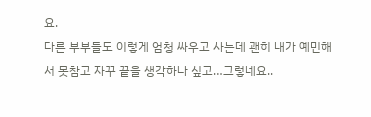요.
다른 부부들도 이렇게 엄청 싸우고 사는데 괜히 내가 예민해서 못참고 자꾸 끝을 생각하나 싶고…그렇네요..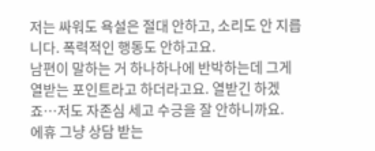저는 싸워도 욕설은 절대 안하고, 소리도 안 지릅니다. 폭력적인 행동도 안하고요.
남편이 말하는 거 하나하나에 반박하는데 그게 열받는 포인트라고 하더라고요. 열받긴 하겠죠…저도 자존심 세고 수긍을 잘 안하니까요.
에휴 그냥 상담 받는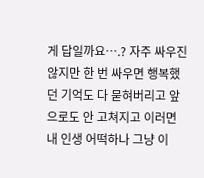게 답일까요….? 자주 싸우진 않지만 한 번 싸우면 행복했던 기억도 다 묻혀버리고 앞으로도 안 고쳐지고 이러면 내 인생 어떡하나 그냥 이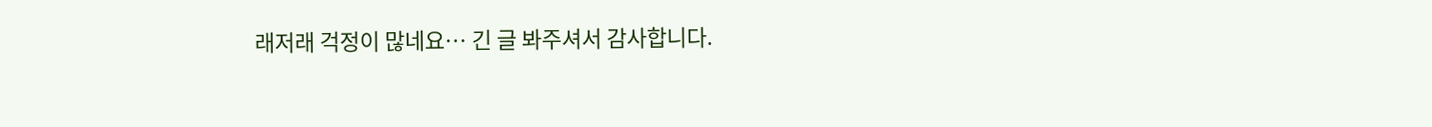래저래 걱정이 많네요… 긴 글 봐주셔서 감사합니다.